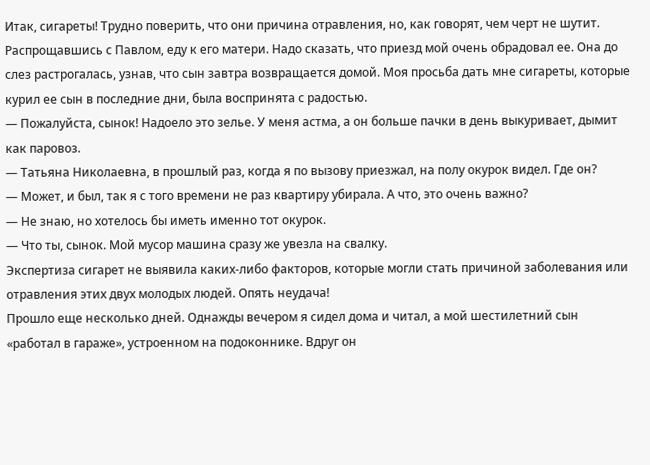Итак, сигареты! Трудно поверить, что они причина отравления, но, как говорят, чем черт не шутит. Распрощавшись с Павлом, еду к его матери. Надо сказать, что приезд мой очень обрадовал ее. Она до слез растрогалась, узнав, что сын завтра возвращается домой. Моя просьба дать мне сигареты, которые курил ее сын в последние дни, была воспринята с радостью.
— Пожалуйста, сынок! Надоело это зелье. У меня астма, а он больше пачки в день выкуривает, дымит как паровоз.
— Татьяна Николаевна, в прошлый раз, когда я по вызову приезжал, на полу окурок видел. Где он?
— Может, и был, так я с того времени не раз квартиру убирала. А что, это очень важно?
— Не знаю, но хотелось бы иметь именно тот окурок.
— Что ты, сынок. Мой мусор машина сразу же увезла на свалку.
Экспертиза сигарет не выявила каких-либо факторов, которые могли стать причиной заболевания или отравления этих двух молодых людей. Опять неудача!
Прошло еще несколько дней. Однажды вечером я сидел дома и читал, а мой шестилетний сын «работал в гараже», устроенном на подоконнике. Вдруг он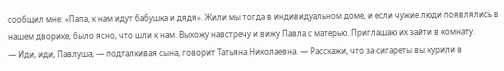сообщил мне: «Папа, к нам идут бабушка и дядя». Жили мы тогда в индивидуальном доме, и если чужие люди появлялись в нашем дворике, было ясно, что шли к нам. Выхожу навстречу и вижу Павла с матерью. Приглашаю их зайти в комнату.
— Иди, иди, Павлуша, — подталкивая сына, говорит Татьяна Николаевна. — Расскажи, что за сигареты вы курили в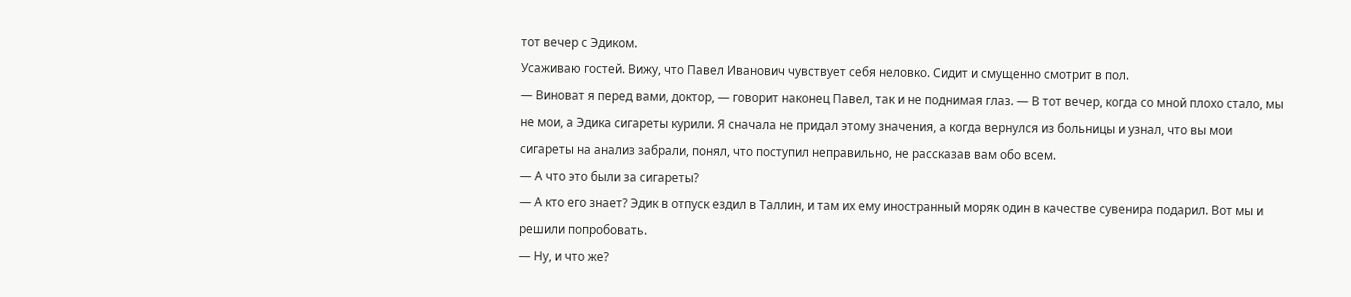тот вечер с Эдиком.
Усаживаю гостей. Вижу, что Павел Иванович чувствует себя неловко. Сидит и смущенно смотрит в пол.
— Виноват я перед вами, доктор, — говорит наконец Павел, так и не поднимая глаз. — В тот вечер, когда со мной плохо стало, мы не мои, а Эдика сигареты курили. Я сначала не придал этому значения, а когда вернулся из больницы и узнал, что вы мои сигареты на анализ забрали, понял, что поступил неправильно, не рассказав вам обо всем.
— А что это были за сигареты?
— А кто его знает? Эдик в отпуск ездил в Таллин, и там их ему иностранный моряк один в качестве сувенира подарил. Вот мы и решили попробовать.
— Ну, и что же?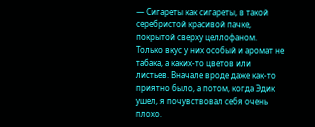— Сигареты как сигареты, в такой серебристой красивой пачке, покрытой сверху целлофаном. Только вкус у них особый и аромат не табака, а каких-то цветов или листьев. Вначале вроде даже как-то приятно было, а потом, когда Эдик ушел, я почувствовал себя очень плохо.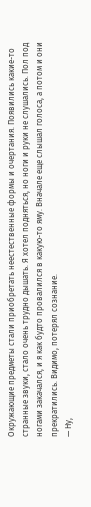Окружающие предметы стали приобретать неестественные формы и очертания. Появились какие-то странные звуки, стало очень трудно дышать. Я хотел подняться, но ноги и руки не слушались. Пол под ногами закачался, и я как будто провалился в какую-то яму. Вначале еще слышал голоса, а потом и они прекратились. Видимо, потерял сознание.
— Ну,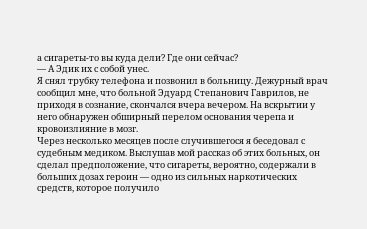а сигареты-то вы куда дели? Где они сейчас?
— А Эдик их с собой унес.
Я снял трубку телефона и позвонил в больницу. Дежурный врач сообщил мне, что больной Эдуард Степанович Гаврилов, не приходя в сознание, скончался вчера вечером. На вскрытии у него обнаружен обширный перелом основания черепа и кровоизлияние в мозг.
Через несколько месяцев после случившегося я беседовал с судебным медиком. Выслушав мой рассказ об этих больных, он сделал предположение, что сигареты, вероятно, содержали в больших дозах героин — одно из сильных наркотических средств, которое получило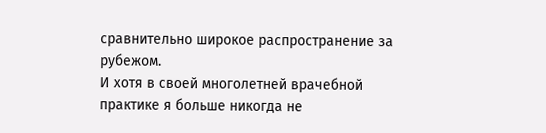сравнительно широкое распространение за рубежом.
И хотя в своей многолетней врачебной практике я больше никогда не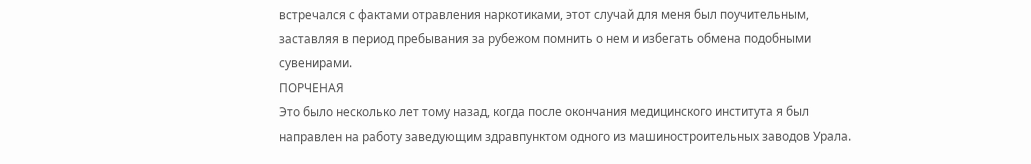встречался с фактами отравления наркотиками, этот случай для меня был поучительным, заставляя в период пребывания за рубежом помнить о нем и избегать обмена подобными сувенирами.
ПОРЧЕНАЯ
Это было несколько лет тому назад, когда после окончания медицинского института я был направлен на работу заведующим здравпунктом одного из машиностроительных заводов Урала.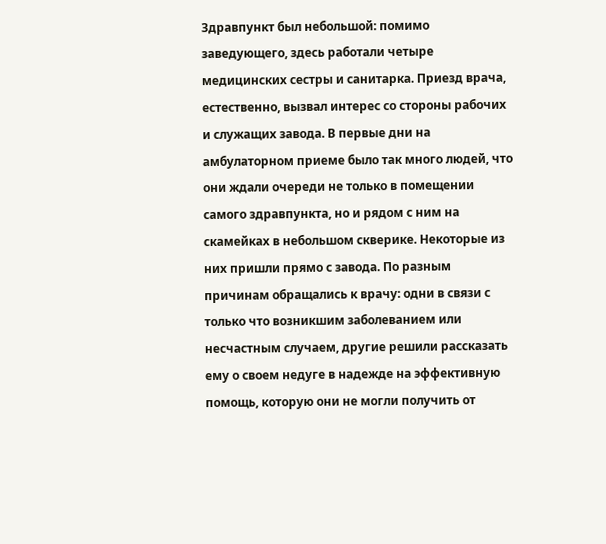Здравпункт был небольшой: помимо заведующего, здесь работали четыре медицинских сестры и санитарка. Приезд врача, естественно, вызвал интерес со стороны рабочих и служащих завода. В первые дни на амбулаторном приеме было так много людей, что они ждали очереди не только в помещении самого здравпункта, но и рядом с ним на скамейках в небольшом скверике. Некоторые из них пришли прямо с завода. По разным причинам обращались к врачу: одни в связи с только что возникшим заболеванием или несчастным случаем, другие решили рассказать ему о своем недуге в надежде на эффективную помощь, которую они не могли получить от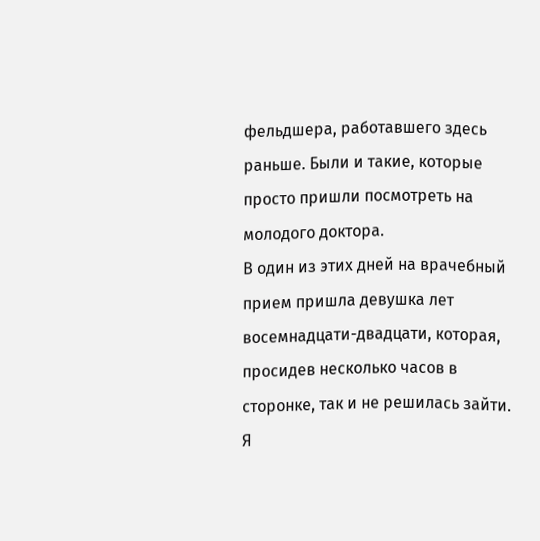фельдшера, работавшего здесь раньше. Были и такие, которые просто пришли посмотреть на молодого доктора.
В один из этих дней на врачебный прием пришла девушка лет восемнадцати-двадцати, которая, просидев несколько часов в сторонке, так и не решилась зайти.
Я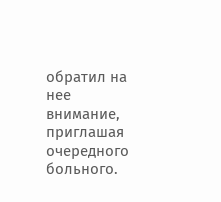обратил на нее внимание, приглашая очередного больного.